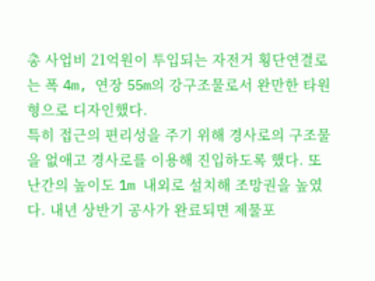총 사업비 21억원이 투입되는 자전거 횡단연결로는 폭 4m, 연장 55m의 강구조물로서 완만한 타원형으로 디자인했다.
특히 접근의 편리성을 주기 위해 경사로의 구조물을 없애고 경사로를 이용해 진입하도록 했다. 또 난간의 높이도 1m 내외로 설치해 조망권을 높였다. 내년 상반기 공사가 완료되면 제물포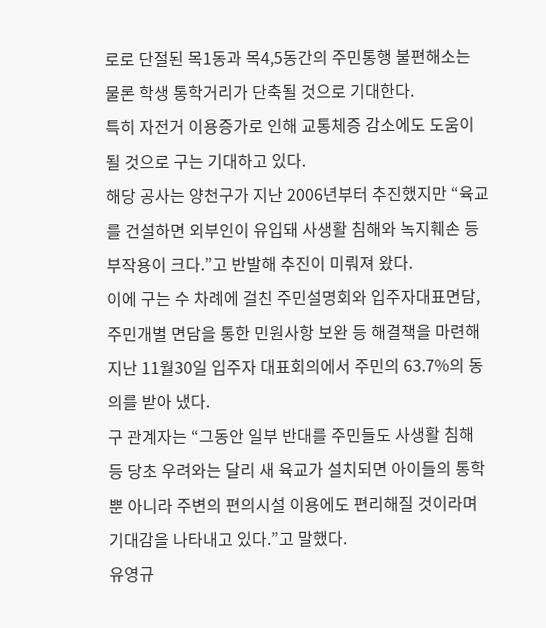로로 단절된 목1동과 목4,5동간의 주민통행 불편해소는 물론 학생 통학거리가 단축될 것으로 기대한다.
특히 자전거 이용증가로 인해 교통체증 감소에도 도움이 될 것으로 구는 기대하고 있다.
해당 공사는 양천구가 지난 2006년부터 추진했지만 “육교를 건설하면 외부인이 유입돼 사생활 침해와 녹지훼손 등 부작용이 크다.”고 반발해 추진이 미뤄져 왔다.
이에 구는 수 차례에 걸친 주민설명회와 입주자대표면담, 주민개별 면담을 통한 민원사항 보완 등 해결책을 마련해 지난 11월30일 입주자 대표회의에서 주민의 63.7%의 동의를 받아 냈다.
구 관계자는 “그동안 일부 반대를 주민들도 사생활 침해 등 당초 우려와는 달리 새 육교가 설치되면 아이들의 통학뿐 아니라 주변의 편의시설 이용에도 편리해질 것이라며 기대감을 나타내고 있다.”고 말했다.
유영규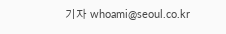기자 whoami@seoul.co.kr